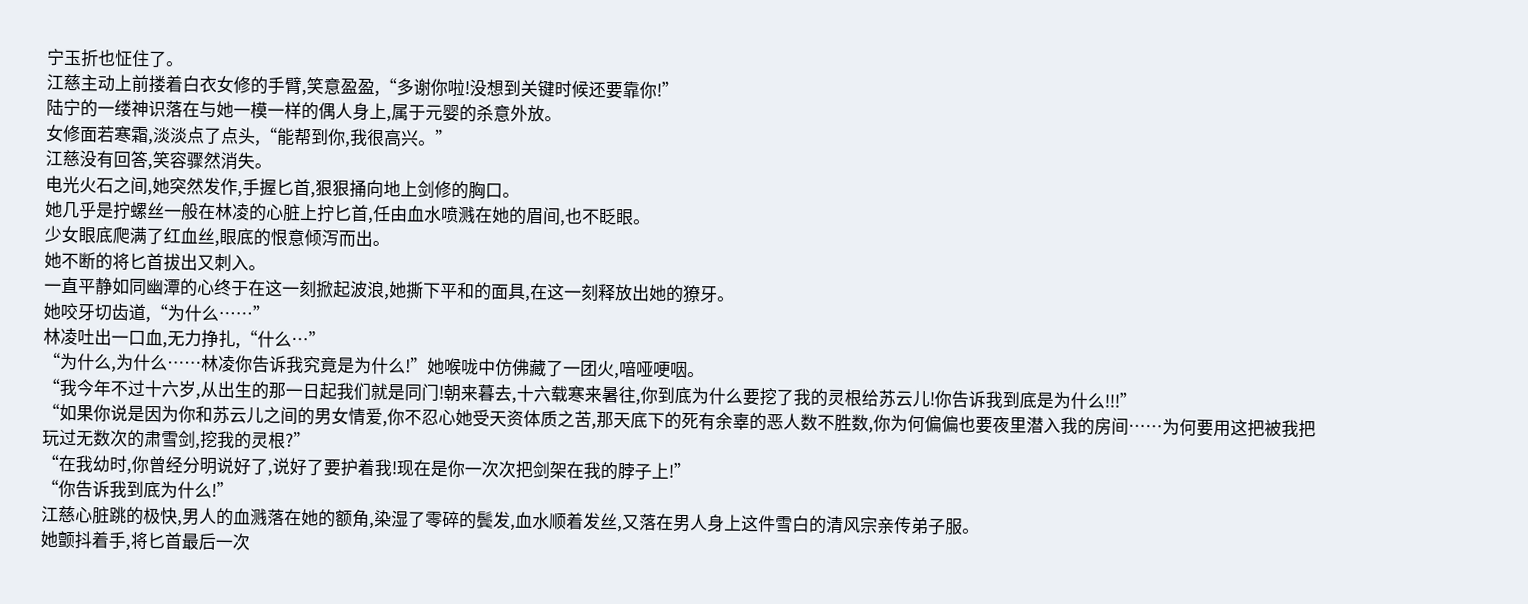宁玉折也怔住了。
江慈主动上前搂着白衣女修的手臂,笑意盈盈,“多谢你啦!没想到关键时候还要靠你!”
陆宁的一缕神识落在与她一模一样的偶人身上,属于元婴的杀意外放。
女修面若寒霜,淡淡点了点头,“能帮到你,我很高兴。”
江慈没有回答,笑容骤然消失。
电光火石之间,她突然发作,手握匕首,狠狠捅向地上剑修的胸口。
她几乎是拧螺丝一般在林凌的心脏上拧匕首,任由血水喷溅在她的眉间,也不眨眼。
少女眼底爬满了红血丝,眼底的恨意倾泻而出。
她不断的将匕首拔出又刺入。
一直平静如同幽潭的心终于在这一刻掀起波浪,她撕下平和的面具,在这一刻释放出她的獠牙。
她咬牙切齿道,“为什么……”
林凌吐出一口血,无力挣扎,“什么…”
“为什么,为什么……林凌你告诉我究竟是为什么!”她喉咙中仿佛藏了一团火,喑哑哽咽。
“我今年不过十六岁,从出生的那一日起我们就是同门!朝来暮去,十六载寒来暑往,你到底为什么要挖了我的灵根给苏云儿!你告诉我到底是为什么!!!”
“如果你说是因为你和苏云儿之间的男女情爱,你不忍心她受天资体质之苦,那天底下的死有余辜的恶人数不胜数,你为何偏偏也要夜里潜入我的房间……为何要用这把被我把玩过无数次的肃雪剑,挖我的灵根?”
“在我幼时,你曾经分明说好了,说好了要护着我!现在是你一次次把剑架在我的脖子上!”
“你告诉我到底为什么!”
江慈心脏跳的极快,男人的血溅落在她的额角,染湿了零碎的鬓发,血水顺着发丝,又落在男人身上这件雪白的清风宗亲传弟子服。
她颤抖着手,将匕首最后一次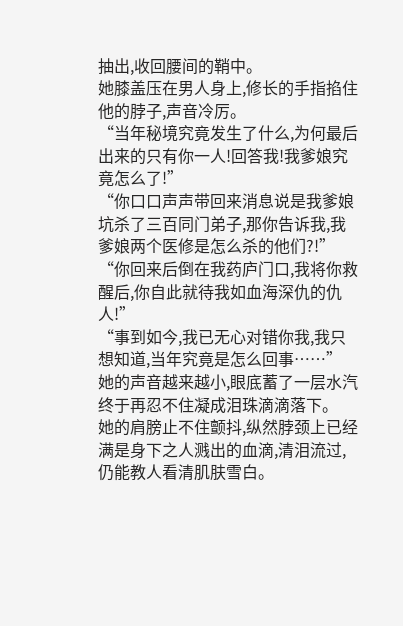抽出,收回腰间的鞘中。
她膝盖压在男人身上,修长的手指掐住他的脖子,声音冷厉。
“当年秘境究竟发生了什么,为何最后出来的只有你一人!回答我!我爹娘究竟怎么了!”
“你口口声声带回来消息说是我爹娘坑杀了三百同门弟子,那你告诉我,我爹娘两个医修是怎么杀的他们?!”
“你回来后倒在我药庐门口,我将你救醒后,你自此就待我如血海深仇的仇人!”
“事到如今,我已无心对错你我,我只想知道,当年究竟是怎么回事……”
她的声音越来越小,眼底蓄了一层水汽终于再忍不住凝成泪珠滴滴落下。
她的肩膀止不住颤抖,纵然脖颈上已经满是身下之人溅出的血滴,清泪流过,仍能教人看清肌肤雪白。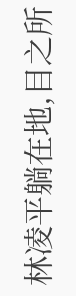林凌平躺在地,目之所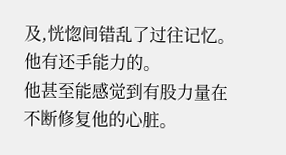及,恍惚间错乱了过往记忆。
他有还手能力的。
他甚至能感觉到有股力量在不断修复他的心脏。